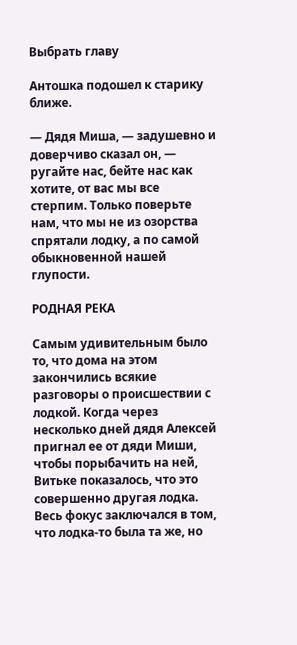Выбрать главу

Антошка подошел к старику ближе.

— Дядя Миша, — задушевно и доверчиво сказал он, — ругайте нас, бейте нас как хотите, от вас мы все стерпим. Только поверьте нам, что мы не из озорства спрятали лодку, а по самой обыкновенной нашей глупости.

РОДНАЯ РЕКА

Самым удивительным было то, что дома на этом закончились всякие разговоры о происшествии с лодкой. Когда через несколько дней дядя Алексей пригнал ее от дяди Миши, чтобы порыбачить на ней, Витьке показалось, что это совершенно другая лодка. Весь фокус заключался в том, что лодка-то была та же, но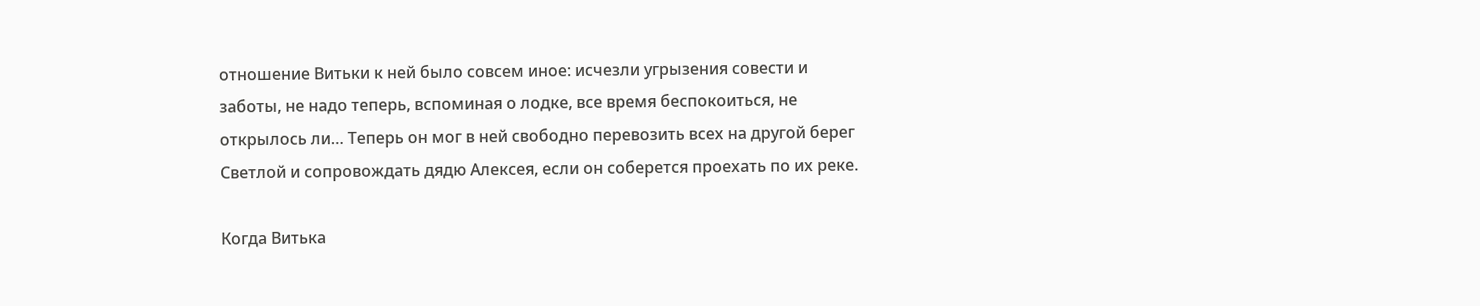отношение Витьки к ней было совсем иное: исчезли угрызения совести и заботы, не надо теперь, вспоминая о лодке, все время беспокоиться, не открылось ли… Теперь он мог в ней свободно перевозить всех на другой берег Светлой и сопровождать дядю Алексея, если он соберется проехать по их реке.

Когда Витька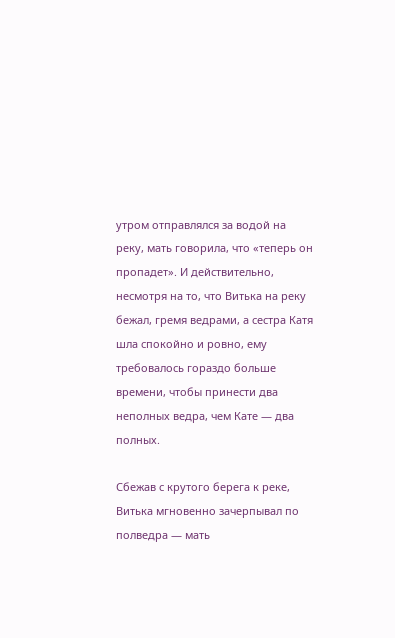утром отправлялся за водой на реку, мать говорила, что «теперь он пропадет». И действительно, несмотря на то, что Витька на реку бежал, гремя ведрами, а сестра Катя шла спокойно и ровно, ему требовалось гораздо больше времени, чтобы принести два неполных ведра, чем Кате — два полных.

Сбежав с крутого берега к реке, Витька мгновенно зачерпывал по полведра — мать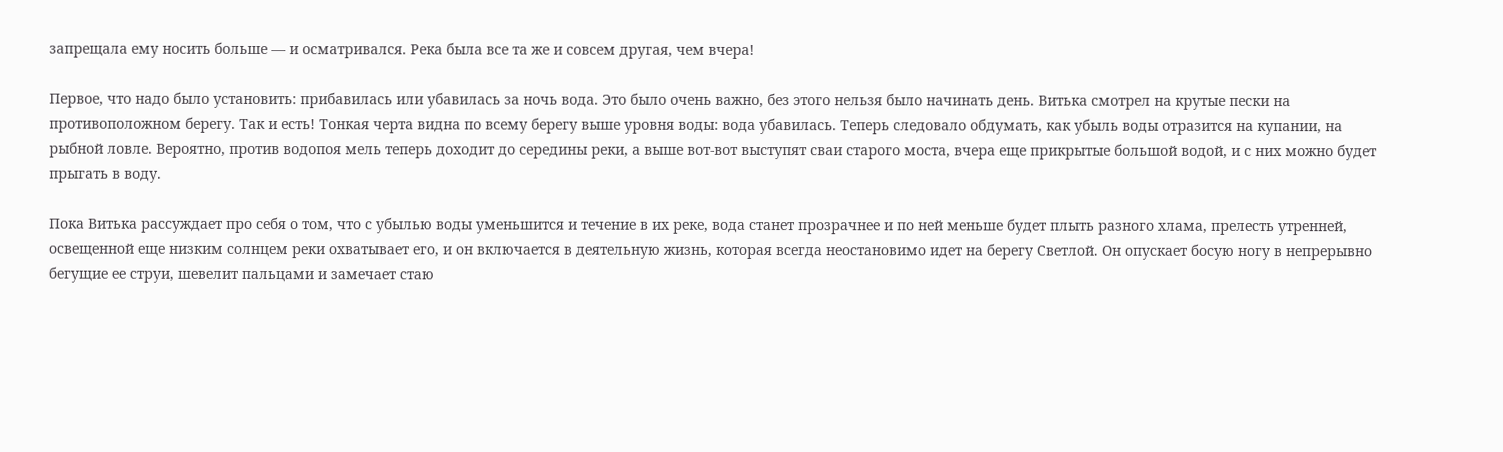запрещала ему носить больше — и осматривался. Река была все та же и совсем другая, чем вчера!

Первое, что надо было установить: прибавилась или убавилась за ночь вода. Это было очень важно, без этого нельзя было начинать день. Витька смотрел на крутые пески на противоположном берегу. Так и есть! Тонкая черта видна по всему берегу выше уровня воды: вода убавилась. Теперь следовало обдумать, как убыль воды отразится на купании, на рыбной ловле. Вероятно, против водопоя мель теперь доходит до середины реки, а выше вот-вот выступят сваи старого моста, вчера еще прикрытые большой водой, и с них можно будет прыгать в воду.

Пока Витька рассуждает про себя о том, что с убылью воды уменьшится и течение в их реке, вода станет прозрачнее и по ней меньше будет плыть разного хлама, прелесть утренней, освещенной еще низким солнцем реки охватывает его, и он включается в деятельную жизнь, которая всегда неостановимо идет на берегу Светлой. Он опускает босую ногу в непрерывно бегущие ее струи, шевелит пальцами и замечает стаю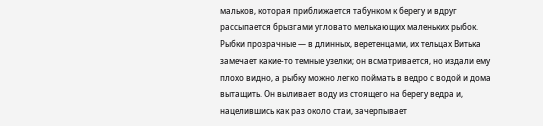мальков, которая приближается табунком к берегу и вдруг рассыпается брызгами угловато мелькающих маленьких рыбок. Рыбки прозрачные — в длинных, веретенцами, их тельцах Витька замечает какие-то темные узелки; он всматривается, но издали ему плохо видно, а рыбку можно легко поймать в ведро с водой и дома вытащить. Он выливает воду из стоящего на берегу ведра и, нацелившись как раз около стаи, зачерпывает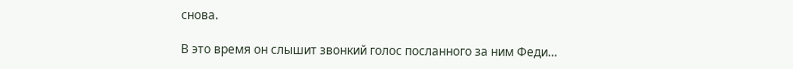снова.

В это время он слышит звонкий голос посланного за ним Феди…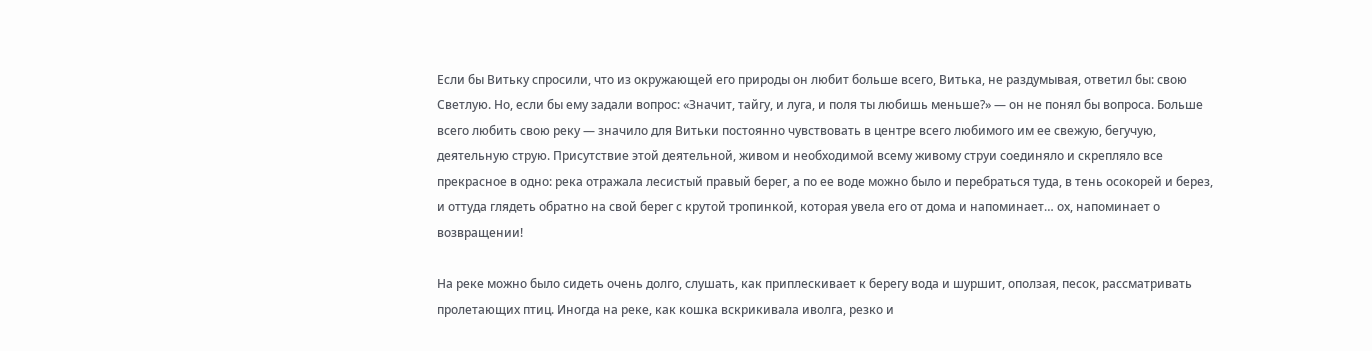Если бы Витьку спросили, что из окружающей его природы он любит больше всего, Витька, не раздумывая, ответил бы: свою Светлую. Но, если бы ему задали вопрос: «Значит, тайгу, и луга, и поля ты любишь меньше?» — он не понял бы вопроса. Больше всего любить свою реку — значило для Витьки постоянно чувствовать в центре всего любимого им ее свежую, бегучую, деятельную струю. Присутствие этой деятельной, живом и необходимой всему живому струи соединяло и скрепляло все прекрасное в одно: река отражала лесистый правый берег, а по ее воде можно было и перебраться туда, в тень осокорей и берез, и оттуда глядеть обратно на свой берег с крутой тропинкой, которая увела его от дома и напоминает… ох, напоминает о возвращении!

На реке можно было сидеть очень долго, слушать, как приплескивает к берегу вода и шуршит, оползая, песок, рассматривать пролетающих птиц. Иногда на реке, как кошка вскрикивала иволга, резко и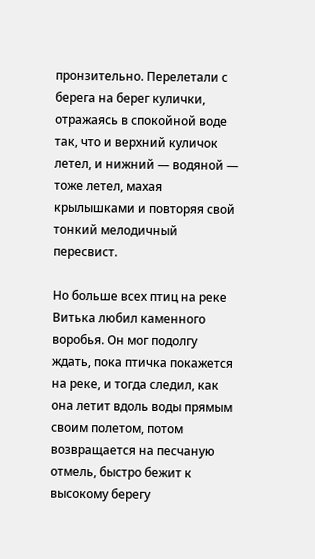пронзительно. Перелетали с берега на берег кулички, отражаясь в спокойной воде так, что и верхний куличок летел, и нижний — водяной — тоже летел, махая крылышками и повторяя свой тонкий мелодичный пересвист.

Но больше всех птиц на реке Витька любил каменного воробья. Он мог подолгу ждать, пока птичка покажется на реке, и тогда следил, как она летит вдоль воды прямым своим полетом, потом возвращается на песчаную отмель, быстро бежит к высокому берегу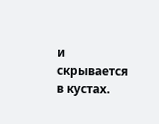и скрывается в кустах.